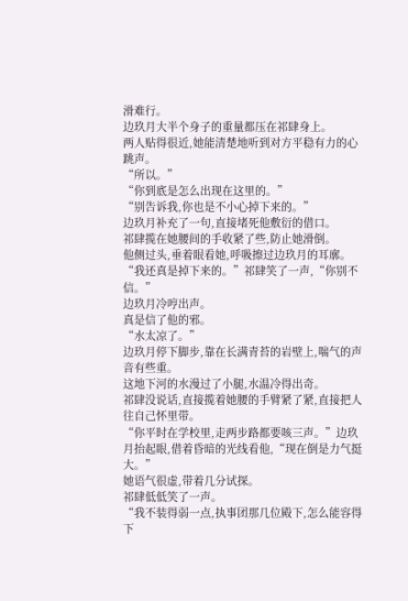滑难行。
边玖月大半个身子的重量都压在祁肆身上。
两人贴得很近,她能清楚地听到对方平稳有力的心跳声。
“所以。”
“你到底是怎么出现在这里的。”
“别告诉我,你也是不小心掉下来的。”
边玖月补充了一句,直接堵死他敷衍的借口。
祁肆揽在她腰间的手收紧了些,防止她滑倒。
他侧过头,垂着眼看她,呼吸擦过边玖月的耳廓。
“我还真是掉下来的。”祁肆笑了一声,“你别不信。”
边玖月冷哼出声。
真是信了他的邪。
“水太凉了。”
边玖月停下脚步,靠在长满青苔的岩壁上,喘气的声音有些重。
这地下河的水漫过了小腿,水温冷得出奇。
祁肆没说话,直接揽着她腰的手臂紧了紧,直接把人往自己怀里带。
“你平时在学校里,走两步路都要咳三声。”边玖月抬起眼,借着昏暗的光线看他,“现在倒是力气挺大。”
她语气很虚,带着几分试探。
祁肆低低笑了一声。
“我不装得弱一点,执事团那几位殿下,怎么能容得下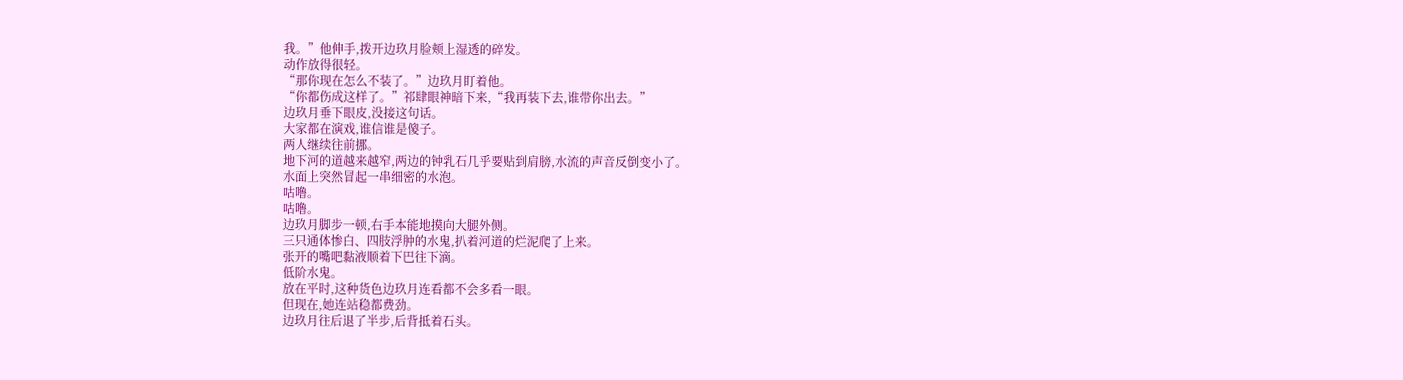我。”他伸手,拨开边玖月脸颊上湿透的碎发。
动作放得很轻。
“那你现在怎么不装了。”边玖月盯着他。
“你都伤成这样了。”祁肆眼神暗下来,“我再装下去,谁带你出去。”
边玖月垂下眼皮,没接这句话。
大家都在演戏,谁信谁是傻子。
两人继续往前挪。
地下河的道越来越窄,两边的钟乳石几乎要贴到肩膀,水流的声音反倒变小了。
水面上突然冒起一串细密的水泡。
咕噜。
咕噜。
边玖月脚步一顿,右手本能地摸向大腿外侧。
三只通体惨白、四肢浮肿的水鬼,扒着河道的烂泥爬了上来。
张开的嘴吧黏液顺着下巴往下滴。
低阶水鬼。
放在平时,这种货色边玖月连看都不会多看一眼。
但现在,她连站稳都费劲。
边玖月往后退了半步,后背抵着石头。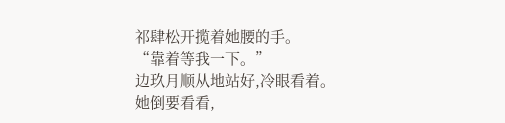祁肆松开揽着她腰的手。
“靠着等我一下。”
边玖月顺从地站好,冷眼看着。
她倒要看看,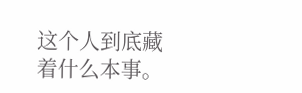这个人到底藏着什么本事。